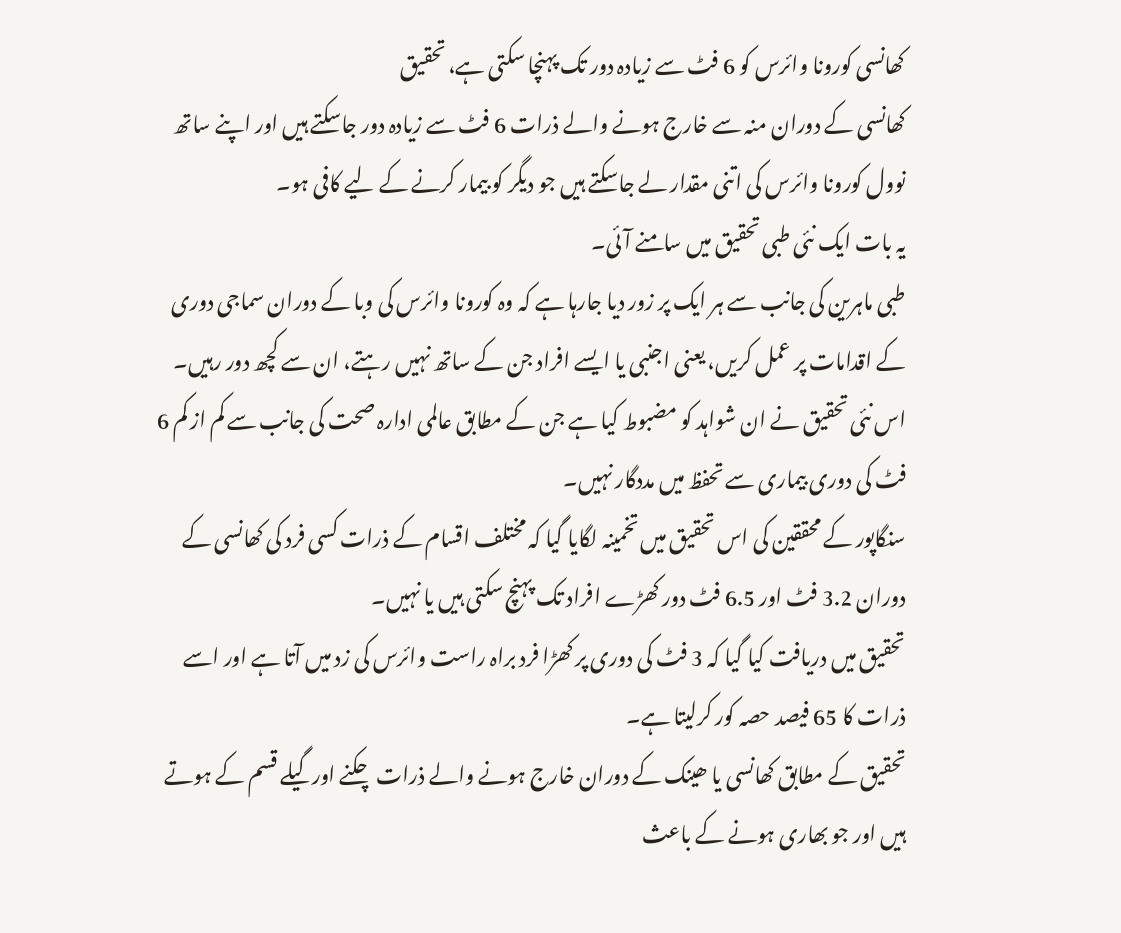کھانسی کورونا وائرس کو 6 فٹ سے زیادہ دور تک پہنچا سکتی ہے، تحقیق
کھانسی کے دوران منہ سے خارج ہونے والے ذرات 6 فٹ سے زیادہ دور جاسکتے ہیں اور اپنے ساتھ نوول کورونا وائرس کی اتنی مقدار لے جاسکتے ہیں جو دیگر کو بیمار کرنے کے لیے کافی ہو۔
یہ بات ایک نئی طبی تحقیق میں سامنے آئی۔
طبی ماہرین کی جانب سے ہر ایک پر زور دیا جارہا ہے کہ وہ کورونا وائرس کی وبا کے دوران سماجی دوری کے اقدامات پر عمل کریں، یعنی اجنبی یا ایسے افراد جن کے ساتھ نہیں رہتے، ان سے کچھ دور رہیں۔
اس نئی تحقیق نے ان شواہد کو مضبوط کیا ہے جن کے مطابق عالمی ادارہ صحت کی جانب سے کم از کم 6 فٹ کی دوری بیماری سے تحفظ میں مددگار نہیں۔
سنگاپور کے محققین کی اس تحقیق میں تخمینہ لگایا گیا کہ مختلف اقسام کے ذرات کسی فرد کی کھانسی کے دوران 3.2 فٹ اور 6.5 فٹ دور کھڑے افراد تک پہنچ سکتی ہیں یا نہیں۔
تحقیق میں دریافت کیا گیا کہ 3 فٹ کی دوری پر کھڑا فرد براہ راست وائرس کی زد میں آتا ہے اور اسے ذرات کا 65 فیصد حصہ کور کرلیتا ہے۔
تحقیق کے مطابق کھانسی یا ھینک کے دوران خارج ہونے والے ذرات چکنے اور گیلے قسم کے ہوتے ہیں اور جو بھاری ہونے کے باعث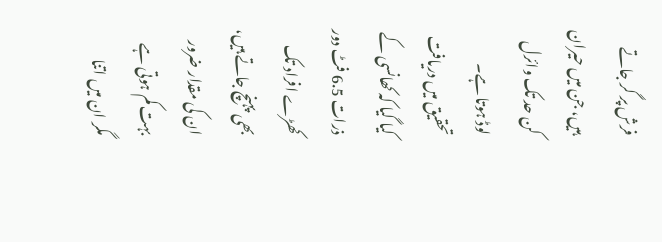فرش پر گر جاتے ہیں، جن میں حیران کن حد تک وائرل لوڈ ہوتا ہے۔
تحقیق میں دریافت کیا گیا کہ کھانسی کے ذرات 6.5 فٹ دور کھڑے افراد تک بھی پہنچ جاتے ہیں، ان کی مقدار ضرور بہت کم ہوتی ہے مگر ان میں اتنا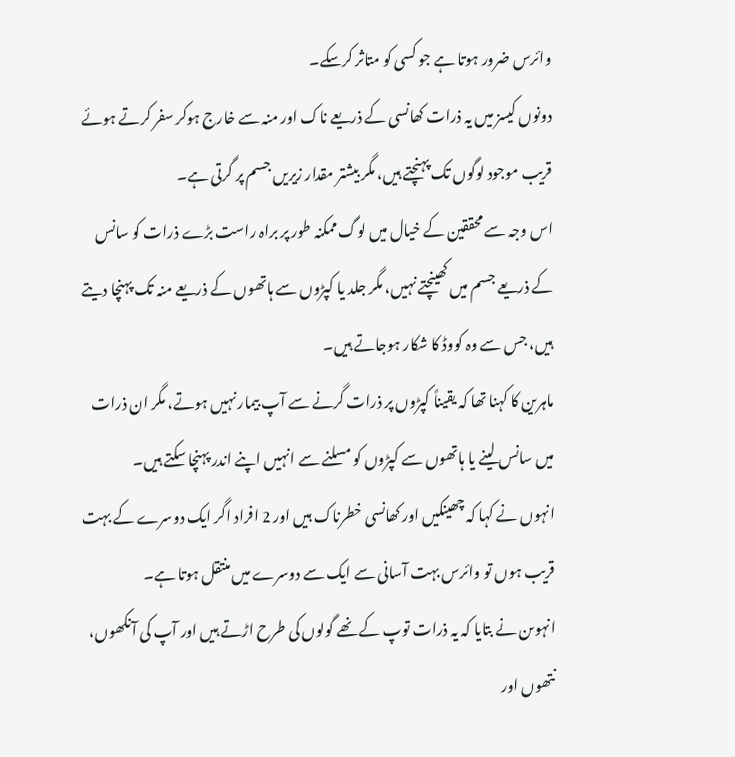وائرس ضرور ہوتا ہے جو کسی کو متاثر کرسکے۔
دونوں کیسز میں یہ ذرات کھانسی کے ذریعے ناک اور منہ سے خارج ہوکر سفر کرتے ہوئے قریب موجود لوگوں تک پہنچتے ہیں، مگر بیشتر مقدار زیریں جسم پر گرتی ہے۔
اس وجہ سے محققین کے خیال میں لوگ ممکنہ طور پر براہ راست بڑے ذرات کو سانس کے ذریعے جسم میں کھینچتے نہیں، مگر جلد یا کپڑوں سے ہاتھوں کے ذریعے منہ تک پہنچا دیتے ہیں، جس سے وہ کووڈ کا شکار ہوجاتے ہیں۔
ماہرین کا کہنا تھا کہ یقیناً کپڑوں پر ذرات گرنے سے آپ بیمار نہیں ہوتے، مگر ان ذرات میں سانس لینے یا ہاتھوں سے کپڑوں کو مسلنے سے انہیں اپنے اندر پہنچا سکتے ہیں۔
انہوں نے کہا کہ چھینکیں اور کھانسی خطرناک ہیں اور 2 افراد اگر ایک دوسرے کے بہت قریب ہوں تو وائرس بہت آسانی سے ایک سے دوسرے میں منتقل ہوتا ہے۔
انہوںن نے بتایا کہ یہ ذرات توپ کے نھے گولوں کی طرح اڑتے ہیں اور آپ کی آنکھوں، نتھوں اور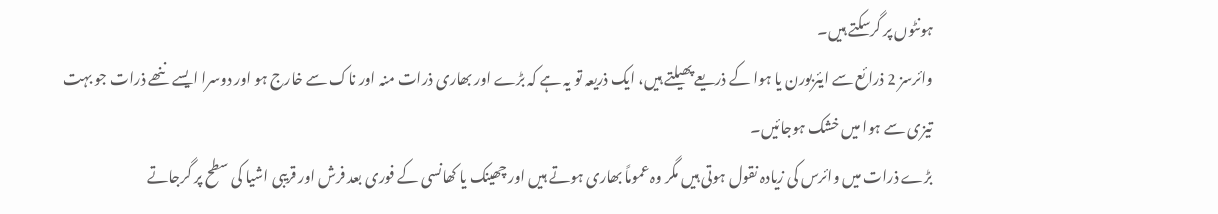ہونٹوں پر گرسکتے ہیں۔
وائرسز 2 ذرائع سے ایئربورن یا ہوا کے ذریعے پھیلتے ہیں، ایک ذریعہ تو یہ ہے کہ بڑے اور بھاری ذرات منہ اور ناک سے خارج ہو اور دوسرا ایسے ننھے ذرات جو بہت تیزی سے ہوا میں خشک ہوجائیں۔
بڑے ذرات میں وائرس کی زیادہ نقول ہوتی ہیں مگر وہ عموماً بھاری ہوتے ہیں اور چھینک یا کھانسی کے فوری بعد فرش اور قریبی اشیا کی سطح پر گرجاتے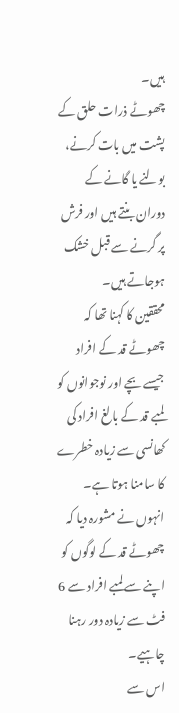ہیں۔
چھوٹے ذرات حلق کے پشت میں بات کرنے، بولنے یا گانے کے دوران بنتے ہیں اور فرش پر گرنے سے قبل خشک ہوجاتے ہیں۔
محققین کا کہنا تھا کہ چھوٹے قد کے افراد جیسے بچے اور نوجوانوں کو لمبے قد کے بالغ افراد کی کھانسی سے زیادہ خطرے کا سامنا ہوتا ہے۔
انہوں نے مشورہ دیا کہ چھوٹے قد کے لوگوں کو اپنے سے لمبے افراد سے 6 فٹ سے زیادہ دور رہنا چاہیے۔
اس سے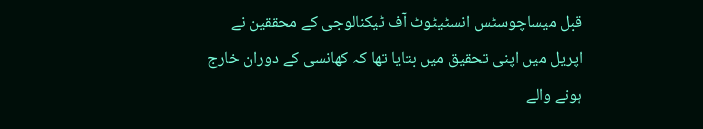قبل میساچوسٹس انسٹیٹوٹ آف ٹیکنالوجی کے محققین نے اپریل میں اپنی تحقیق میں بتایا تھا کہ کھانسی کے دوران خارج ہونے والے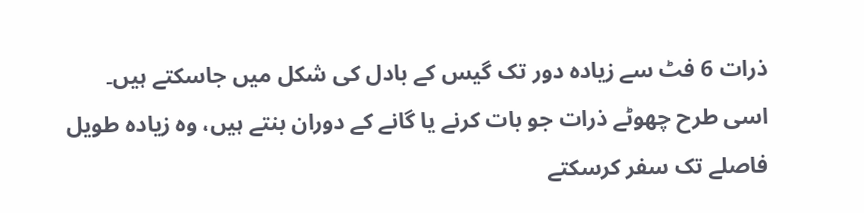ذرات 6 فٹ سے زیادہ دور تک گیس کے بادل کی شکل میں جاسکتے ہیں۔
اسی طرح چھوٹے ذرات جو بات کرنے یا گانے کے دوران بنتے ہیں، وہ زیادہ طویل فاصلے تک سفر کرسکتے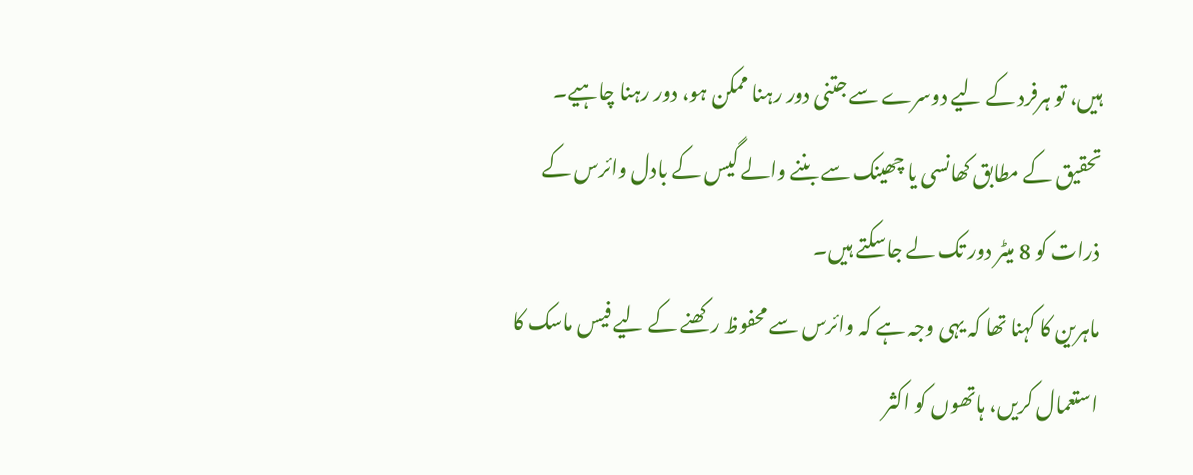ہیں، تو ہرفرد کے لیے دوسرے سے جتنی دور رہنا ممکن ہو، دور رہنا چاہیے۔
تحقیق کے مطابق کھانسی یا چھینک سے بننے والے گیس کے بادل وائرس کے ذرات کو 8 میٹر دور تک لے جاسکتے ہیں۔
ماہرین کا کہنا تھا کہ یہی وجہ ہے کہ وائرس سے محفوظ رکھنے کے لیے فیس ماسک کا استعمال کریں، ہاتھوں کو اکثر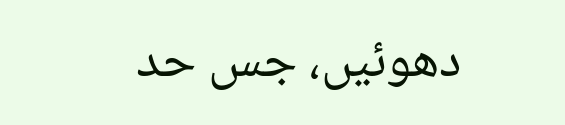دھوئیں، جس حد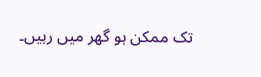تک ممکن ہو گھر میں رہیں۔